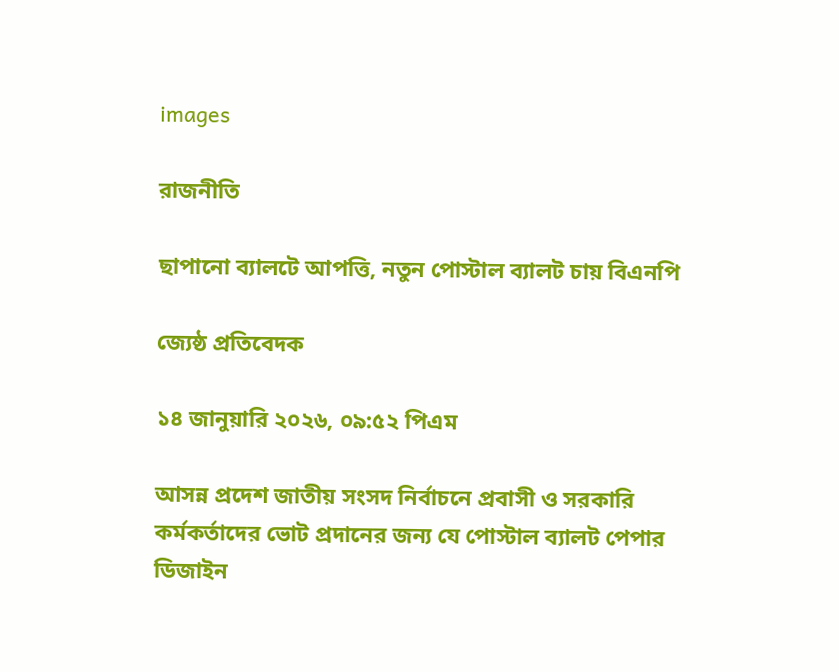images

রাজনীতি

ছাপানো ব্যালটে আপত্তি, নতুন পোস্টাল ব্যালট চায় বিএনপি

জ্যেষ্ঠ প্রতিবেদক

১৪ জানুয়ারি ২০২৬, ০৯:৫২ পিএম

আসন্ন প্রদেশ জাতীয় সংসদ নির্বাচনে প্রবাসী ও সরকারি কর্মকর্তাদের ভোট প্রদানের জন্য যে পোস্টাল ব্যালট পেপার ডিজাইন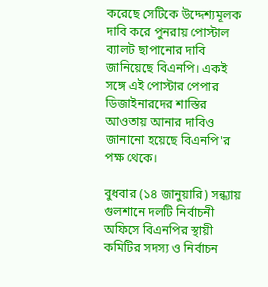করেছে সেটিকে উদ্দেশ্যমূলক দাবি করে পুনরায় পোস্টাল ব্যালট ছাপানোর দাবি জানিয়েছে বিএনপি। একই সঙ্গে এই পোস্টার পেপার ডিজাইনারদের শাস্তির আওতায় আনার দাবিও জানানো হয়েছে বিএনপি'র পক্ষ থেকে।

বুধবার (১৪ জানুয়ারি) সন্ধ্যায় গুলশানে দলটি নির্বাচনী অফিসে বিএনপির স্থায়ী কমিটির সদস্য ও নির্বাচন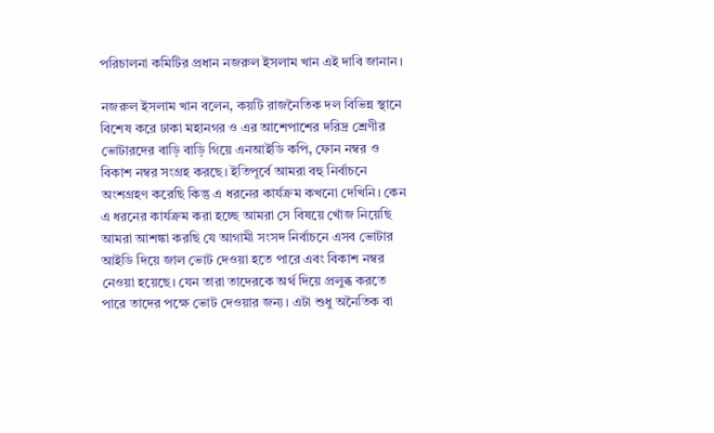পরিচালনা কমিটির প্রধান নজরুল ইসলাম খান এই দাবি জানান।

নজরুল ইসলাম খান বলেন, কয়টি রাজনৈতিক দল বিভিন্ন স্থানে বিশেষ করে ঢাকা মহানগর ও এর আশেপাশের দরিদ্র শ্রেণীর ভোটারদের বাড়ি বাড়ি গিয়ে এনআইডি কপি, ফোন নম্বর ও বিকাশ নম্বর সংগ্রহ করছে। ইতিপূর্বে আমরা বহু নির্বাচনে অংশগ্রহণ করেছি কিন্তু এ ধরনের কার্যক্রম কখনো দেখিনি। কেন এ ধরনের কার্যক্রম করা হচ্ছে আমরা সে বিষয়ে খোঁজ নিয়েছি আমরা আশঙ্কা করছি যে আগামী সংসদ নির্বাচনে এসব ভোটার আইডি দিয়ে জাল ভোট দেওয়া হতে পারে এবং বিকাশ নম্বর নেওয়া হয়েছে। যেন তারা তাদেরকে অর্থ দিয়ে প্রলুব্ধ করতে পারে তাদের পক্ষে ভোট দেওয়ার জন্য। এটা শুধু অনৈতিক বা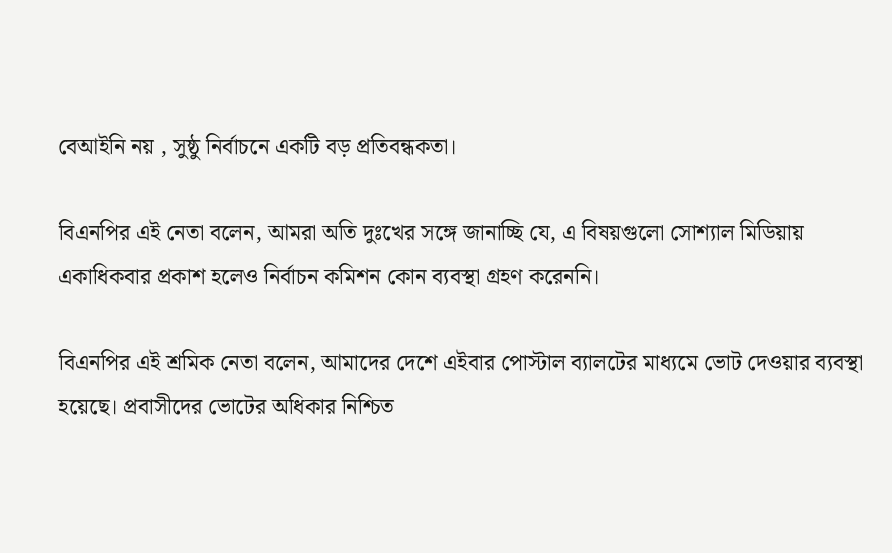বেআইনি নয় , সুষ্ঠু নির্বাচনে একটি বড় প্রতিবন্ধকতা।

বিএনপির এই নেতা বলেন, আমরা অতি দুঃখের সঙ্গে জানাচ্ছি যে, এ বিষয়গুলো সোশ্যাল মিডিয়ায় একাধিকবার প্রকাশ হলেও নির্বাচন কমিশন কোন ব্যবস্থা গ্রহণ করেননি।

বিএনপির এই শ্রমিক নেতা বলেন, আমাদের দেশে এইবার পোস্টাল ব্যালটের মাধ্যমে ভোট দেওয়ার ব্যবস্থা হয়েছে। প্রবাসীদের ভোটের অধিকার নিশ্চিত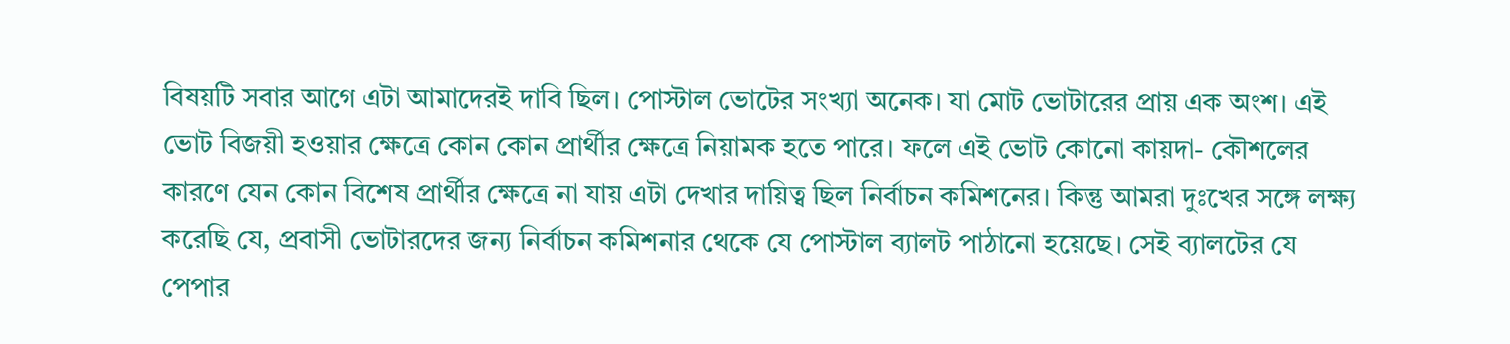বিষয়টি সবার আগে এটা আমাদেরই দাবি ছিল। পোস্টাল ভোটের সংখ্যা অনেক। যা মোট ভোটারের প্রায় এক অংশ। এই ভোট বিজয়ী হওয়ার ক্ষেত্রে কোন কোন প্রার্থীর ক্ষেত্রে নিয়ামক হতে পারে। ফলে এই ভোট কোনো কায়দা- কৌশলের কারণে যেন কোন বিশেষ প্রার্থীর ক্ষেত্রে না যায় এটা দেখার দায়িত্ব ছিল নির্বাচন কমিশনের। কিন্তু আমরা দুঃখের সঙ্গে লক্ষ্য করেছি যে, প্রবাসী ভোটারদের জন্য নির্বাচন কমিশনার থেকে যে পোস্টাল ব্যালট পাঠানো হয়েছে। সেই ব্যালটের যে পেপার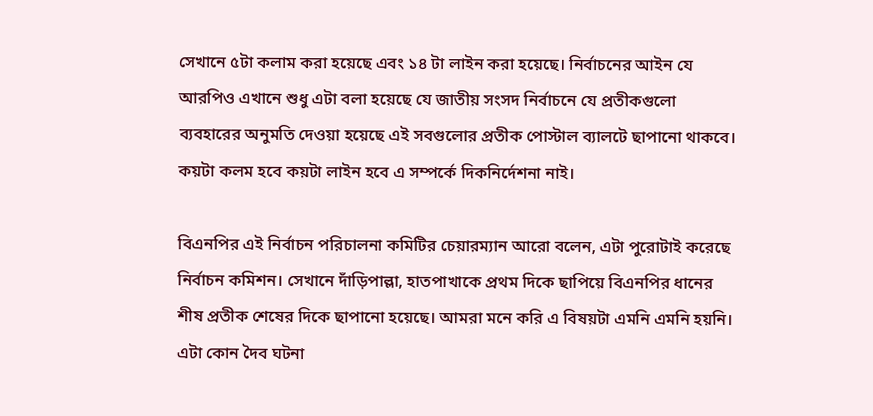সেখানে ৫টা কলাম করা হয়েছে এবং ১৪ টা লাইন করা হয়েছে। নির্বাচনের আইন যে আরপিও এখানে শুধু এটা বলা হয়েছে যে জাতীয় সংসদ নির্বাচনে যে প্রতীকগুলো ব্যবহারের অনুমতি দেওয়া হয়েছে এই সবগুলোর প্রতীক পোস্টাল ব্যালটে ছাপানো থাকবে। কয়টা কলম হবে কয়টা লাইন হবে এ সম্পর্কে দিকনির্দেশনা নাই।

বিএনপির এই নির্বাচন পরিচালনা কমিটির চেয়ারম্যান আরো বলেন, এটা পুরোটাই করেছে নির্বাচন কমিশন। সেখানে দাঁড়িপাল্লা, হাতপাখাকে প্রথম দিকে ছাপিয়ে বিএনপির ধানের শীষ প্রতীক শেষের দিকে ছাপানো হয়েছে। আমরা মনে করি এ বিষয়টা এমনি এমনি হয়নি। এটা কোন দৈব ঘটনা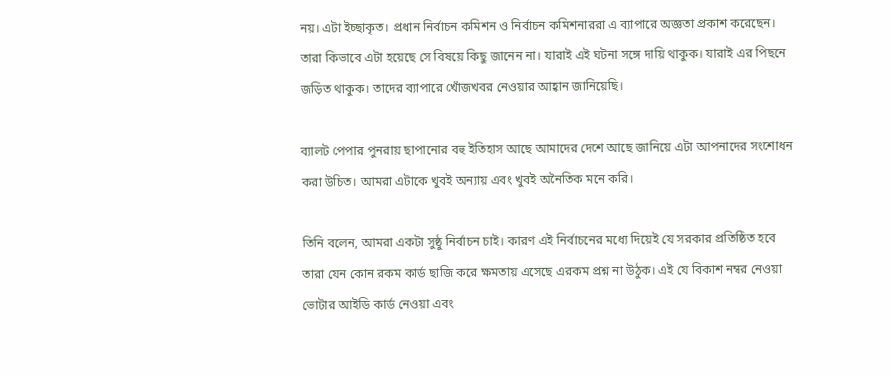নয়। এটা ইচ্ছাকৃত। প্রধান নির্বাচন কমিশন ও নির্বাচন কমিশনাররা এ ব্যাপারে অজ্ঞতা প্রকাশ করেছেন। তারা কিভাবে এটা হয়েছে সে বিষয়ে কিছু জানেন না। যারাই এই ঘটনা সঙ্গে দায়ি থাকুক। যারাই এর পিছনে জড়িত থাকুক। তাদের ব্যাপারে খোঁজখবর নেওয়ার আহ্বান জানিয়েছি।

ব্যালট পেপার পুনরায় ছাপানোর বহু ইতিহাস আছে আমাদের দেশে আছে জানিয়ে এটা আপনাদের সংশোধন করা উচিত। আমরা এটাকে খুবই অন্যায় এবং খুবই অনৈতিক মনে করি।

তিনি বলেন, আমরা একটা সুষ্ঠু নির্বাচন চাই। কারণ এই নির্বাচনের মধ্যে দিয়েই যে সরকার প্রতিষ্ঠিত হবে তারা যেন কোন রকম কার্ড ছাজি করে ক্ষমতায় এসেছে এরকম প্রশ্ন না উঠুক। এই যে বিকাশ নম্বর নেওয়া ভোটার আইডি কার্ড নেওয়া এবং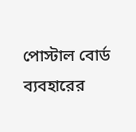পোস্টাল বোর্ড ব্যবহারের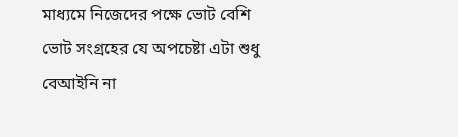মাধ্যমে নিজেদের পক্ষে ভোট বেশি ভোট সংগ্রহের যে অপচেষ্টা এটা শুধু বেআইনি না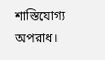শাস্তিযোগ্য অপরাধ।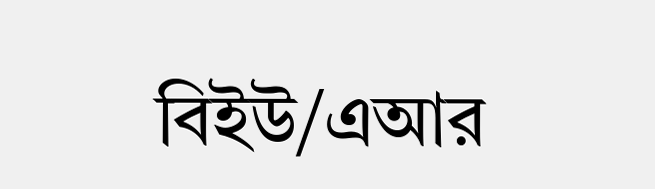বিইউ/এআর